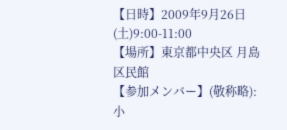【日時】2009年9月26日(土)9:00-11:00
【場所】東京都中央区 月島区民館
【参加メンバー】(敬称略):小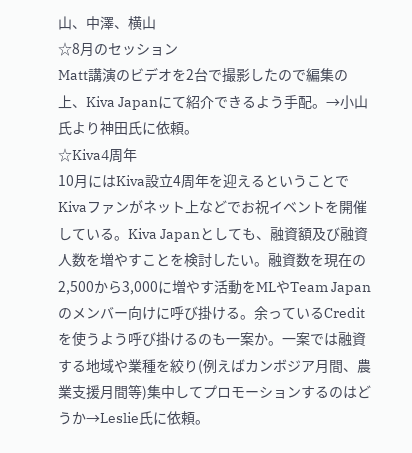山、中澤、横山
☆8月のセッション
Matt講演のビデオを2台で撮影したので編集の上、Kiva Japanにて紹介できるよう手配。→小山氏より神田氏に依頼。
☆Kiva4周年
10月にはKiva設立4周年を迎えるということでKivaファンがネット上などでお祝イベントを開催している。Kiva Japanとしても、融資額及び融資人数を増やすことを検討したい。融資数を現在の2,500から3,000に増やす活動をMLやTeam Japanのメンバー向けに呼び掛ける。余っているCreditを使うよう呼び掛けるのも一案か。一案では融資する地域や業種を絞り(例えばカンボジア月間、農業支援月間等)集中してプロモーションするのはどうか→Leslie氏に依頼。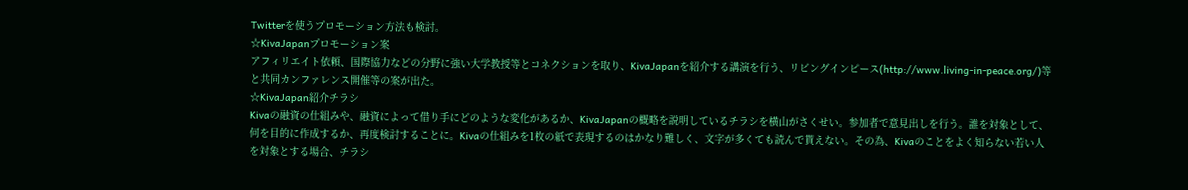Twitterを使うプロモーション方法も検討。
☆KivaJapanプロモーション案
アフィリエイト依頼、国際協力などの分野に強い大学教授等とコネクションを取り、KivaJapanを紹介する講演を行う、リビングインピース(http://www.living-in-peace.org/)等と共同カンファレンス開催等の案が出た。
☆KivaJapan紹介チラシ
Kivaの融資の仕組みや、融資によって借り手にどのような変化があるか、KivaJapanの概略を説明しているチラシを横山がさくせい。参加者で意見出しを行う。誰を対象として、何を目的に作成するか、再度検討することに。Kivaの仕組みを1枚の紙で表現するのはかなり難しく、文字が多くても読んで貰えない。その為、Kivaのことをよく知らない若い人を対象とする場合、チラシ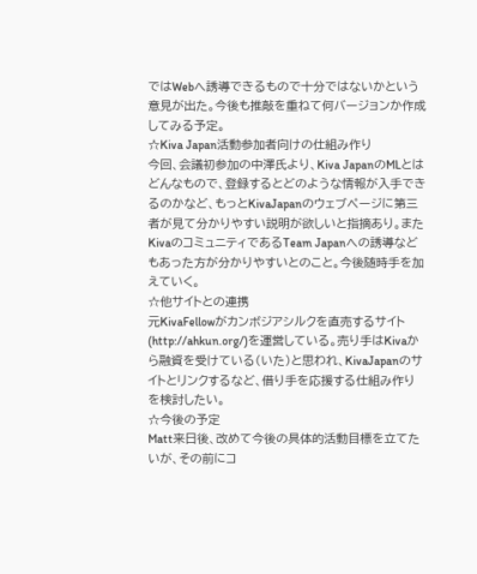ではWebへ誘導できるもので十分ではないかという意見が出た。今後も推敲を重ねて何バージョンか作成してみる予定。
☆Kiva Japan活動参加者向けの仕組み作り
今回、会議初参加の中澤氏より、Kiva JapanのMLとはどんなもので、登録するとどのような情報が入手できるのかなど、もっとKivaJapanのウェブページに第三者が見て分かりやすい説明が欲しいと指摘あり。またKivaのコミュニティであるTeam Japanへの誘導などもあった方が分かりやすいとのこと。今後随時手を加えていく。
☆他サイトとの連携
元KivaFellowがカンボジアシルクを直売するサイト(http://ahkun.org/)を運営している。売り手はKivaから融資を受けている(いた)と思われ、KivaJapanのサイトとリンクするなど、借り手を応援する仕組み作りを検討したい。
☆今後の予定
Matt来日後、改めて今後の具体的活動目標を立てたいが、その前にコ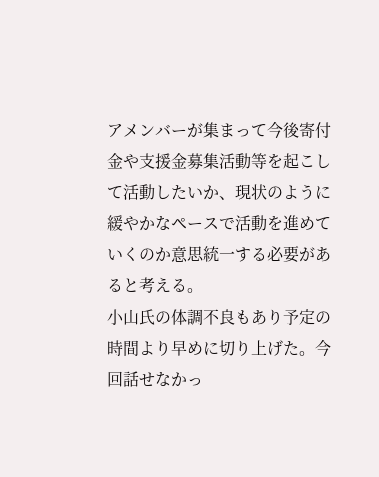アメンバーが集まって今後寄付金や支援金募集活動等を起こして活動したいか、現状のように緩やかなペースで活動を進めていくのか意思統一する必要があると考える。
小山氏の体調不良もあり予定の時間より早めに切り上げた。今回話せなかっ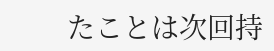たことは次回持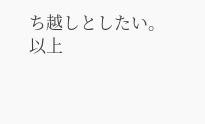ち越しとしたい。
以上